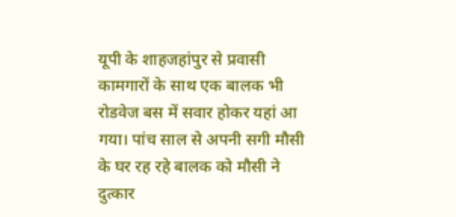यूपी के शाहजहांपुर से प्रवासी कामगारों के साथ एक बालक भी रोडवेज बस में सवार होकर यहां आ गया। पांच साल से अपनी सगी मौसी के घर रह रहे बालक को मौसी ने दुत्कार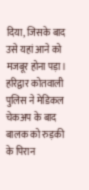दिया, जिसके बाद उसे यहां आने को मजबूर होना पड़ा। हरिद्वार कोतवाली पुलिस ने मेडिकल चेकअप के बाद बालक को रुड़की के पिरान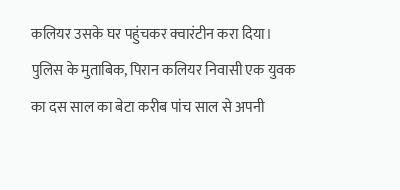कलियर उसके घर पहुंचकर क्वारंटीन करा दिया।
पुलिस के मुताबिक, पिरान कलियर निवासी एक युवक का दस साल का बेटा करीब पांच साल से अपनी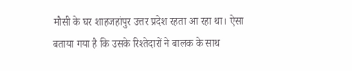मौसी के घर शाहजहांपुर उत्तर प्रदेश रहता आ रहा था। ऐसा बताया गया है कि उसके रिश्तेदारों ने बालक के साथ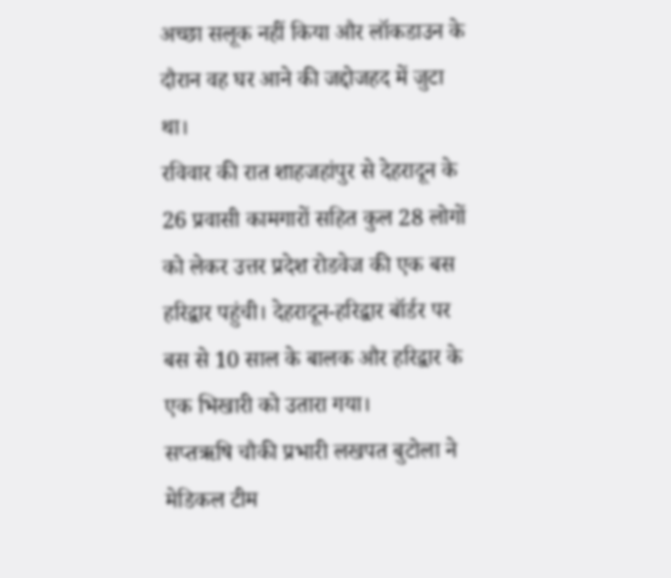अच्छा सलूक नहीं किया और लॉकडाउन के दौरान वह घर आने की जद्दोजहद में जुटा था।
रविवार की रात शाहजहांपुर से देहरादून के 26 प्रवासी कामगारों सहित कुल 28 लोगों को लेकर उत्तर प्रदेश रोडवेज की एक बस हरिद्वार पहुंची। देहरादून-हरिद्वार बॉर्डर पर बस से 10 साल के बालक और हरिद्वार के एक भिखारी को उतारा गया।
सप्तऋषि चौकी प्रभारी लखपत बुटोला ने मेडिकल टीम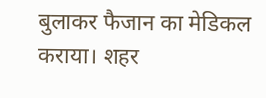बुलाकर फैजान का मेडिकल कराया। शहर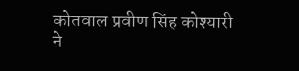कोतवाल प्रवीण सिंह कोश्यारी ने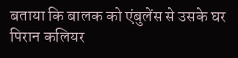बताया कि बालक को एंबुलेंस से उसके घर पिरान कलियर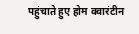पहुंचाते हुए होम क्वारंटीन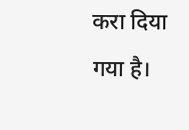करा दिया गया है।